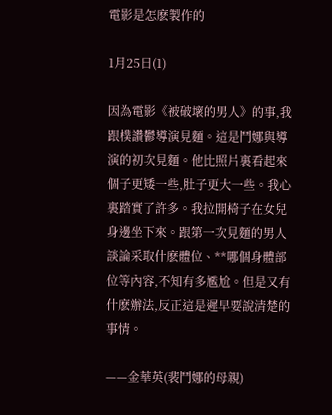電影是怎麽製作的

1月25日(1)

因為電影《被破壞的男人》的事,我跟樸讚鬱導演見麵。這是鬥娜與導演的初次見麵。他比照片裏看起來個子更矮一些,肚子更大一些。我心裏踏實了許多。我拉開椅子在女兒身邊坐下來。跟第一次見麵的男人談論采取什麽體位、**哪個身體部位等內容,不知有多尷尬。但是又有什麽辦法,反正這是遲早要說清楚的事情。

——金華英(裴鬥娜的母親)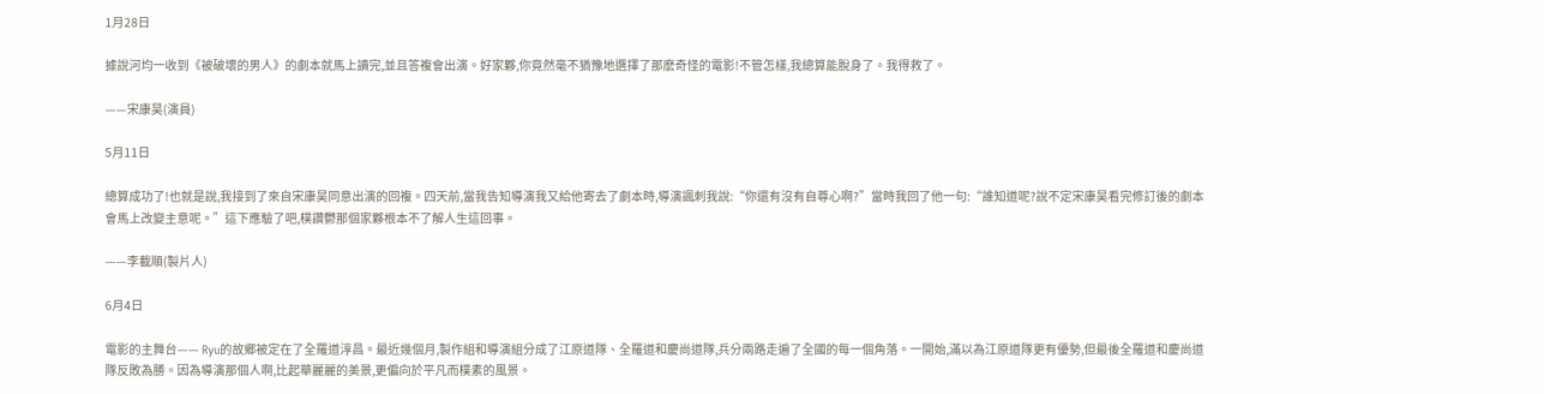1月28日

據說河均一收到《被破壞的男人》的劇本就馬上讀完,並且答複會出演。好家夥,你竟然毫不猶豫地選擇了那麽奇怪的電影!不管怎樣,我總算能脫身了。我得救了。

——宋康昊(演員)

5月11日

總算成功了!也就是說,我接到了來自宋康昊同意出演的回複。四天前,當我告知導演我又給他寄去了劇本時,導演諷刺我說:“你還有沒有自尊心啊?”當時我回了他一句:“誰知道呢?說不定宋康昊看完修訂後的劇本會馬上改變主意呢。”這下應驗了吧,樸讚鬱那個家夥根本不了解人生這回事。

——李載順(製片人)

6月4日

電影的主舞台—— Ryu的故鄉被定在了全羅道淳昌。最近幾個月,製作組和導演組分成了江原道隊、全羅道和慶尚道隊,兵分兩路走遍了全國的每一個角落。一開始,滿以為江原道隊更有優勢,但最後全羅道和慶尚道隊反敗為勝。因為導演那個人啊,比起華麗麗的美景,更偏向於平凡而樸素的風景。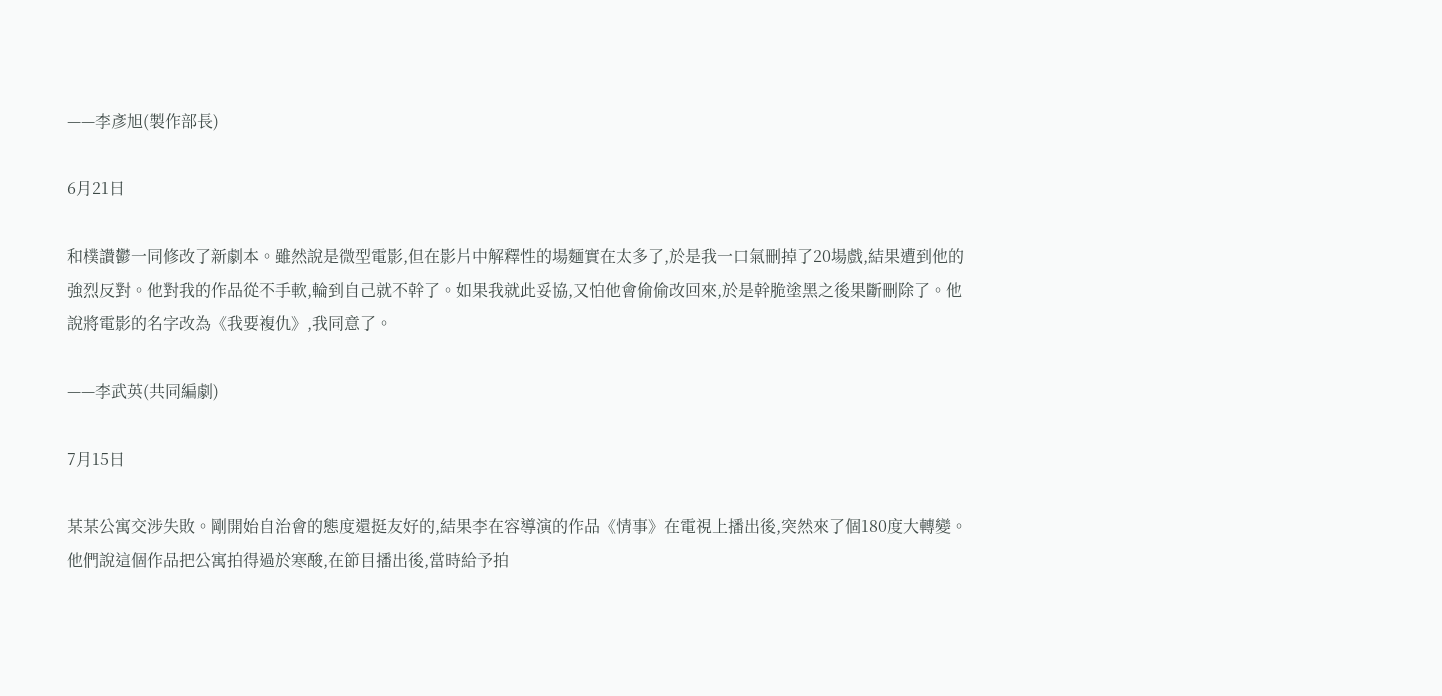——李彥旭(製作部長)

6月21日

和樸讚鬱一同修改了新劇本。雖然說是微型電影,但在影片中解釋性的場麵實在太多了,於是我一口氣刪掉了20場戲,結果遭到他的強烈反對。他對我的作品從不手軟,輪到自己就不幹了。如果我就此妥協,又怕他會偷偷改回來,於是幹脆塗黑之後果斷刪除了。他說將電影的名字改為《我要複仇》,我同意了。

——李武英(共同編劇)

7月15日

某某公寓交涉失敗。剛開始自治會的態度還挺友好的,結果李在容導演的作品《情事》在電視上播出後,突然來了個180度大轉變。他們說這個作品把公寓拍得過於寒酸,在節目播出後,當時給予拍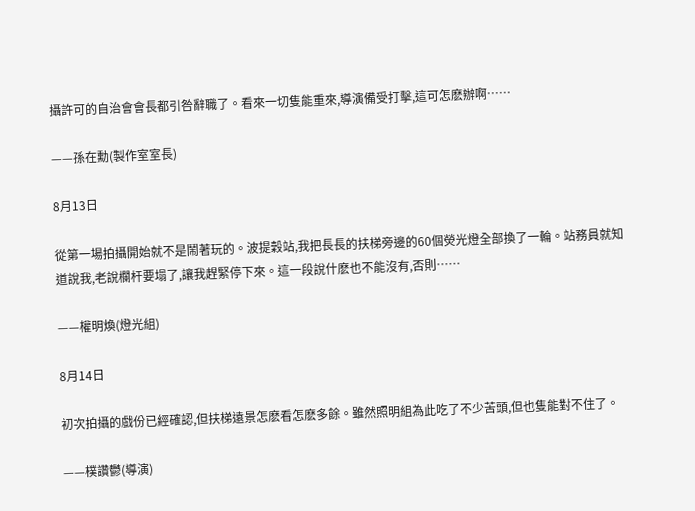攝許可的自治會會長都引咎辭職了。看來一切隻能重來,導演備受打擊,這可怎麽辦啊……

——孫在勳(製作室室長)

8月13日

從第一場拍攝開始就不是鬧著玩的。波提穀站,我把長長的扶梯旁邊的60個熒光燈全部換了一輪。站務員就知道說我,老說欄杆要塌了,讓我趕緊停下來。這一段說什麽也不能沒有,否則……

——權明煥(燈光組)

8月14日

初次拍攝的戲份已經確認,但扶梯遠景怎麽看怎麽多餘。雖然照明組為此吃了不少苦頭,但也隻能對不住了。

——樸讚鬱(導演)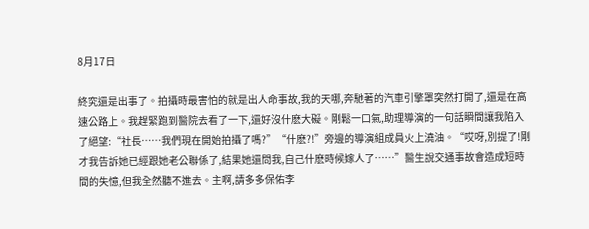8月17日

終究還是出事了。拍攝時最害怕的就是出人命事故,我的天哪,奔馳著的汽車引擎罩突然打開了,還是在高速公路上。我趕緊跑到醫院去看了一下,還好沒什麽大礙。剛鬆一口氣,助理導演的一句話瞬間讓我陷入了絕望:“社長……我們現在開始拍攝了嗎?”“什麽?!”旁邊的導演組成員火上澆油。“哎呀,別提了!剛才我告訴她已經跟她老公聯係了,結果她還問我,自己什麽時候嫁人了……”醫生說交通事故會造成短時間的失憶,但我全然聽不進去。主啊,請多多保佑李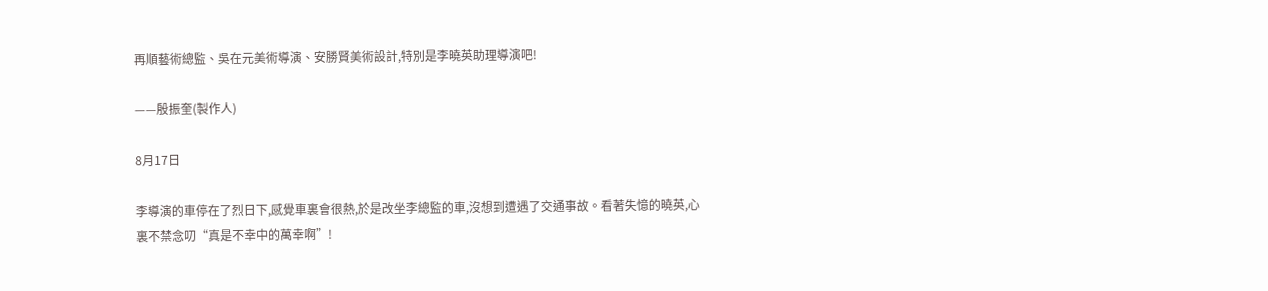再順藝術總監、吳在元美術導演、安勝賢美術設計,特別是李曉英助理導演吧!

——殷振奎(製作人)

8月17日

李導演的車停在了烈日下,感覺車裏會很熱,於是改坐李總監的車,沒想到遭遇了交通事故。看著失憶的曉英,心裏不禁念叨“真是不幸中的萬幸啊”!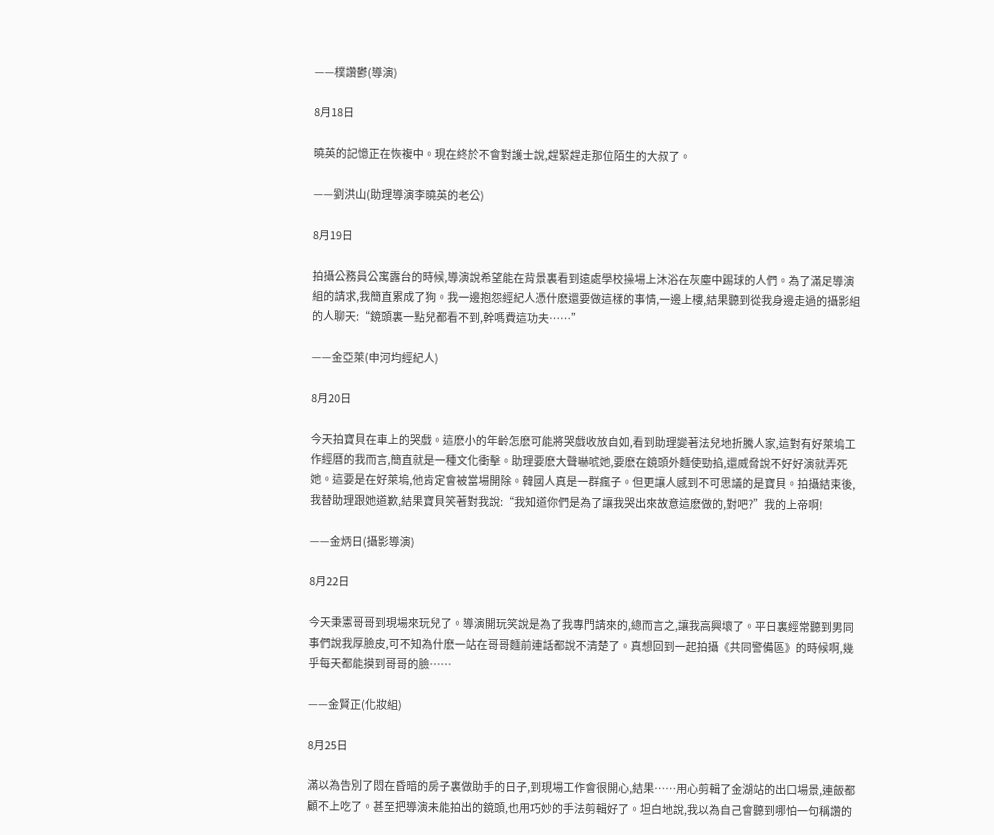——樸讚鬱(導演)

8月18日

曉英的記憶正在恢複中。現在終於不會對護士說,趕緊趕走那位陌生的大叔了。

——劉洪山(助理導演李曉英的老公)

8月19日

拍攝公務員公寓露台的時候,導演說希望能在背景裏看到遠處學校操場上沐浴在灰塵中踢球的人們。為了滿足導演組的請求,我簡直累成了狗。我一邊抱怨經紀人憑什麽還要做這樣的事情,一邊上樓,結果聽到從我身邊走過的攝影組的人聊天:“鏡頭裏一點兒都看不到,幹嗎費這功夫……”

——金亞萊(申河均經紀人)

8月20日

今天拍寶貝在車上的哭戲。這麽小的年齡怎麽可能將哭戲收放自如,看到助理變著法兒地折騰人家,這對有好萊塢工作經曆的我而言,簡直就是一種文化衝擊。助理要麽大聲嚇唬她,要麽在鏡頭外麵使勁掐,還威脅說不好好演就弄死她。這要是在好萊塢,他肯定會被當場開除。韓國人真是一群瘋子。但更讓人感到不可思議的是寶貝。拍攝結束後,我替助理跟她道歉,結果寶貝笑著對我說:“我知道你們是為了讓我哭出來故意這麽做的,對吧?”我的上帝啊!

——金炳日(攝影導演)

8月22日

今天秉憲哥哥到現場來玩兒了。導演開玩笑說是為了我專門請來的,總而言之,讓我高興壞了。平日裏經常聽到男同事們說我厚臉皮,可不知為什麽一站在哥哥麵前連話都說不清楚了。真想回到一起拍攝《共同警備區》的時候啊,幾乎每天都能摸到哥哥的臉……

——金賢正(化妝組)

8月25日

滿以為告別了悶在昏暗的房子裏做助手的日子,到現場工作會很開心,結果……用心剪輯了金湖站的出口場景,連飯都顧不上吃了。甚至把導演未能拍出的鏡頭,也用巧妙的手法剪輯好了。坦白地說,我以為自己會聽到哪怕一句稱讚的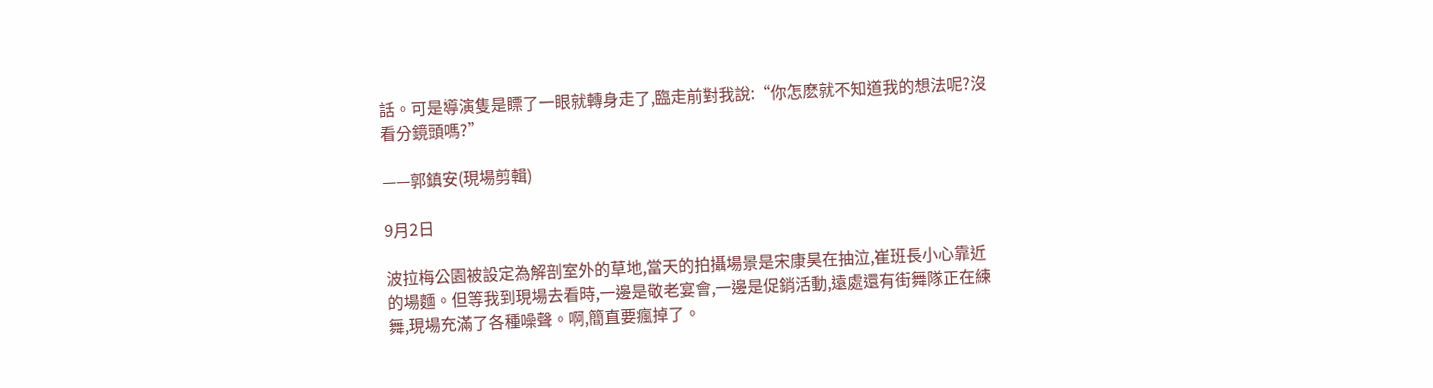話。可是導演隻是瞟了一眼就轉身走了,臨走前對我說:“你怎麽就不知道我的想法呢?沒看分鏡頭嗎?”

——郭鎮安(現場剪輯)

9月2日

波拉梅公園被設定為解剖室外的草地,當天的拍攝場景是宋康昊在抽泣,崔班長小心靠近的場麵。但等我到現場去看時,一邊是敬老宴會,一邊是促銷活動,遠處還有街舞隊正在練舞,現場充滿了各種噪聲。啊,簡直要瘋掉了。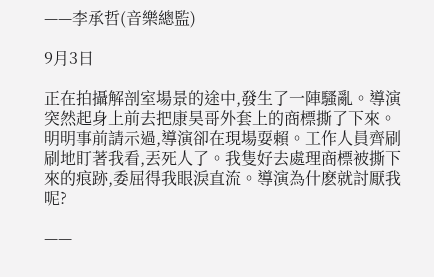——李承哲(音樂總監)

9月3日

正在拍攝解剖室場景的途中,發生了一陣騷亂。導演突然起身上前去把康昊哥外套上的商標撕了下來。明明事前請示過,導演卻在現場耍賴。工作人員齊刷刷地盯著我看,丟死人了。我隻好去處理商標被撕下來的痕跡,委屈得我眼淚直流。導演為什麽就討厭我呢?

——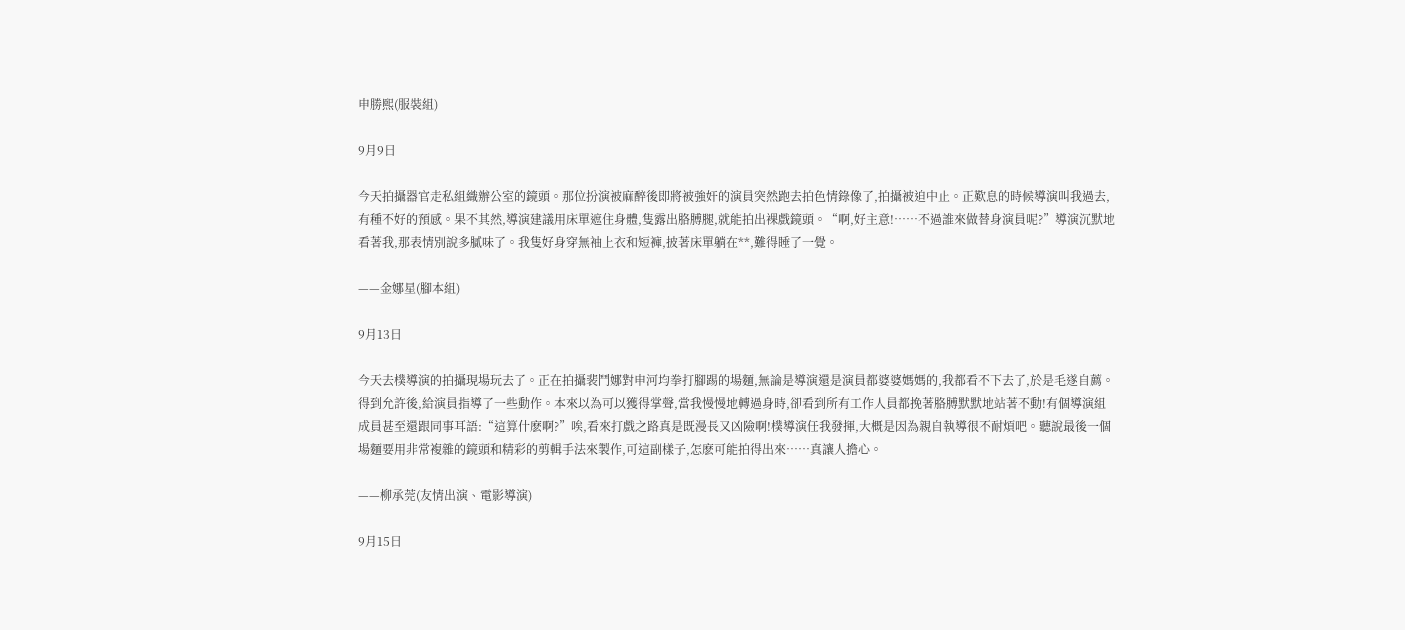申勝熙(服裝組)

9月9日

今天拍攝器官走私組織辦公室的鏡頭。那位扮演被麻醉後即將被強奸的演員突然跑去拍色情錄像了,拍攝被迫中止。正歎息的時候導演叫我過去,有種不好的預感。果不其然,導演建議用床單遮住身體,隻露出胳膊腿,就能拍出裸戲鏡頭。“啊,好主意!……不過誰來做替身演員呢?”導演沉默地看著我,那表情別說多膩味了。我隻好身穿無袖上衣和短褲,披著床單躺在**,難得睡了一覺。

——金娜星(腳本組)

9月13日

今天去樸導演的拍攝現場玩去了。正在拍攝裴鬥娜對申河均拳打腳踢的場麵,無論是導演還是演員都婆婆媽媽的,我都看不下去了,於是毛遂自薦。得到允許後,給演員指導了一些動作。本來以為可以獲得掌聲,當我慢慢地轉過身時,卻看到所有工作人員都挽著胳膊默默地站著不動!有個導演組成員甚至還跟同事耳語:“這算什麽啊?”唉,看來打戲之路真是既漫長又凶險啊!樸導演任我發揮,大概是因為親自執導很不耐煩吧。聽說最後一個場麵要用非常複雜的鏡頭和精彩的剪輯手法來製作,可這副樣子,怎麽可能拍得出來……真讓人擔心。

——柳承莞(友情出演、電影導演)

9月15日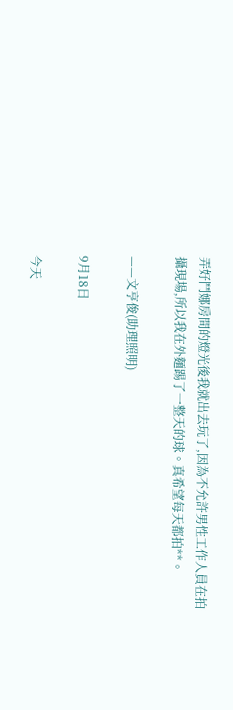弄好鬥娜房間的燈光後我就出去玩了,因為不允許男性工作人員在拍攝現場,所以我在外麵踢了一整天的球。真希望每天都拍**。

——文亨俊(助理照明)

9月18日

今天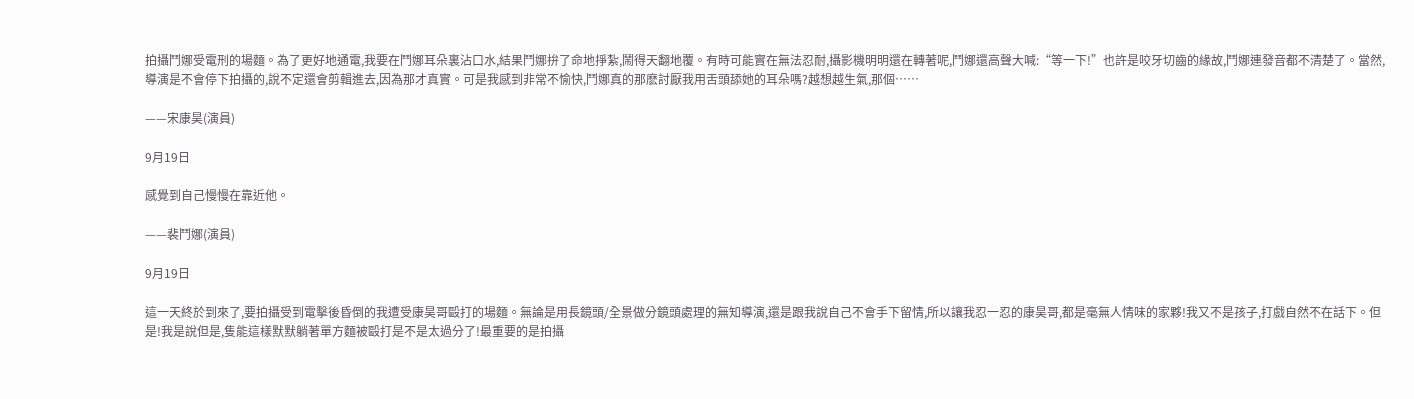拍攝鬥娜受電刑的場麵。為了更好地通電,我要在鬥娜耳朵裏沾口水,結果鬥娜拚了命地掙紮,鬧得天翻地覆。有時可能實在無法忍耐,攝影機明明還在轉著呢,鬥娜還高聲大喊:“等一下!”也許是咬牙切齒的緣故,鬥娜連發音都不清楚了。當然,導演是不會停下拍攝的,說不定還會剪輯進去,因為那才真實。可是我感到非常不愉快,鬥娜真的那麽討厭我用舌頭舔她的耳朵嗎?越想越生氣,那個……

——宋康昊(演員)

9月19日

感覺到自己慢慢在靠近他。

——裴鬥娜(演員)

9月19日

這一天終於到來了,要拍攝受到電擊後昏倒的我遭受康昊哥毆打的場麵。無論是用長鏡頭/全景做分鏡頭處理的無知導演,還是跟我說自己不會手下留情,所以讓我忍一忍的康昊哥,都是毫無人情味的家夥!我又不是孩子,打戲自然不在話下。但是!我是說但是,隻能這樣默默躺著單方麵被毆打是不是太過分了!最重要的是拍攝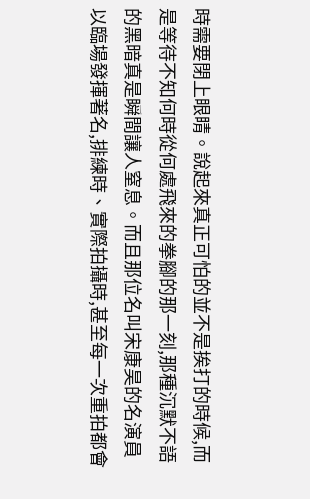時需要閉上眼睛。說起來真正可怕的並不是挨打的時候,而是等待不知何時從何處飛來的拳腳的那一刻,那種沉默不語的黑暗真是瞬間讓人窒息。而且那位名叫宋康昊的名演員以臨場發揮著名,排練時、實際拍攝時,甚至每一次重拍都會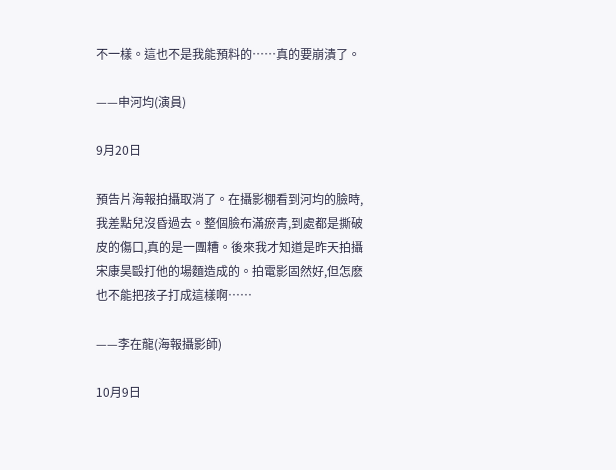不一樣。這也不是我能預料的……真的要崩潰了。

——申河均(演員)

9月20日

預告片海報拍攝取消了。在攝影棚看到河均的臉時,我差點兒沒昏過去。整個臉布滿瘀青,到處都是撕破皮的傷口,真的是一團糟。後來我才知道是昨天拍攝宋康昊毆打他的場麵造成的。拍電影固然好,但怎麽也不能把孩子打成這樣啊……

——李在龍(海報攝影師)

10月9日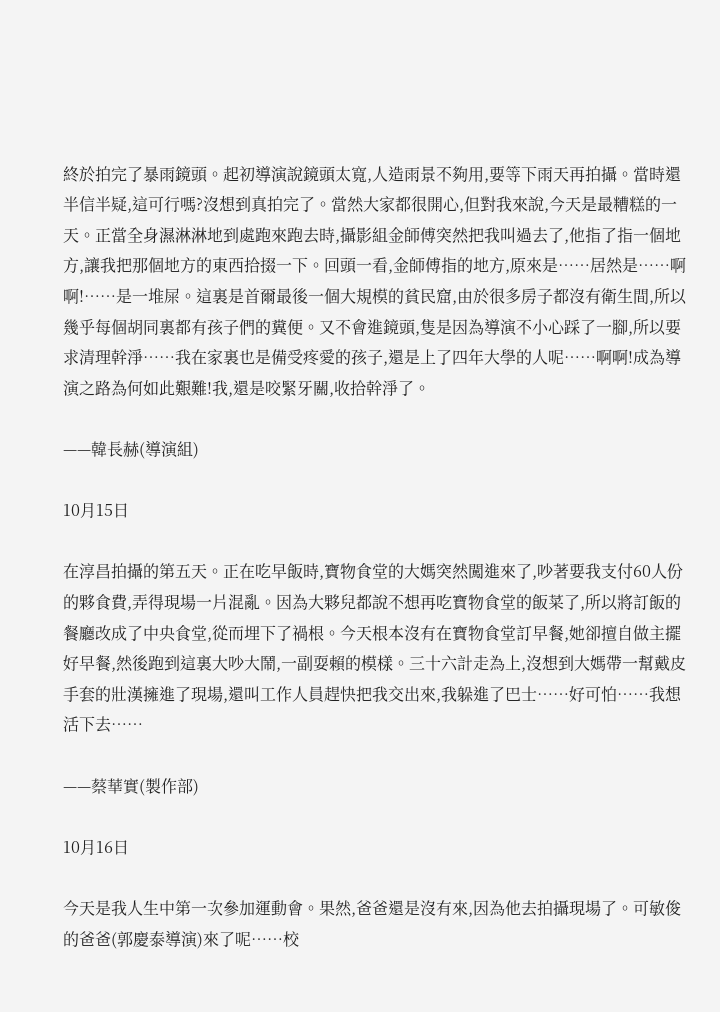終於拍完了暴雨鏡頭。起初導演說鏡頭太寬,人造雨景不夠用,要等下雨天再拍攝。當時還半信半疑,這可行嗎?沒想到真拍完了。當然大家都很開心,但對我來說,今天是最糟糕的一天。正當全身濕淋淋地到處跑來跑去時,攝影組金師傅突然把我叫過去了,他指了指一個地方,讓我把那個地方的東西拾掇一下。回頭一看,金師傅指的地方,原來是……居然是……啊啊!……是一堆屎。這裏是首爾最後一個大規模的貧民窟,由於很多房子都沒有衛生間,所以幾乎每個胡同裏都有孩子們的糞便。又不會進鏡頭,隻是因為導演不小心踩了一腳,所以要求清理幹淨……我在家裏也是備受疼愛的孩子,還是上了四年大學的人呢……啊啊!成為導演之路為何如此艱難!我,還是咬緊牙關,收拾幹淨了。

——韓長赫(導演組)

10月15日

在淳昌拍攝的第五天。正在吃早飯時,寶物食堂的大媽突然闖進來了,吵著要我支付60人份的夥食費,弄得現場一片混亂。因為大夥兒都說不想再吃寶物食堂的飯菜了,所以將訂飯的餐廳改成了中央食堂,從而埋下了禍根。今天根本沒有在寶物食堂訂早餐,她卻擅自做主擺好早餐,然後跑到這裏大吵大鬧,一副耍賴的模樣。三十六計走為上,沒想到大媽帶一幫戴皮手套的壯漢擁進了現場,還叫工作人員趕快把我交出來,我躲進了巴士……好可怕……我想活下去……

——蔡華實(製作部)

10月16日

今天是我人生中第一次參加運動會。果然,爸爸還是沒有來,因為他去拍攝現場了。可敏俊的爸爸(郭慶泰導演)來了呢……校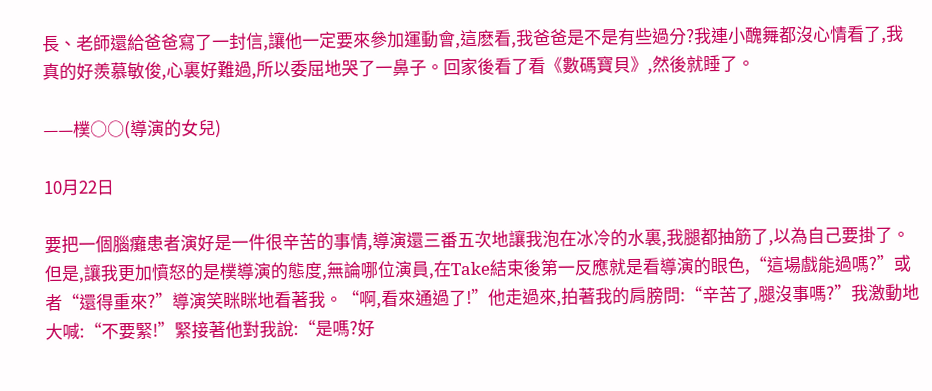長、老師還給爸爸寫了一封信,讓他一定要來參加運動會,這麽看,我爸爸是不是有些過分?我連小醜舞都沒心情看了,我真的好羨慕敏俊,心裏好難過,所以委屈地哭了一鼻子。回家後看了看《數碼寶貝》,然後就睡了。

——樸○○(導演的女兒)

10月22日

要把一個腦癱患者演好是一件很辛苦的事情,導演還三番五次地讓我泡在冰冷的水裏,我腿都抽筋了,以為自己要掛了。但是,讓我更加憤怒的是樸導演的態度,無論哪位演員,在Take結束後第一反應就是看導演的眼色,“這場戲能過嗎?”或者“還得重來?”導演笑眯眯地看著我。“啊,看來通過了!”他走過來,拍著我的肩膀問:“辛苦了,腿沒事嗎?”我激動地大喊:“不要緊!”緊接著他對我說:“是嗎?好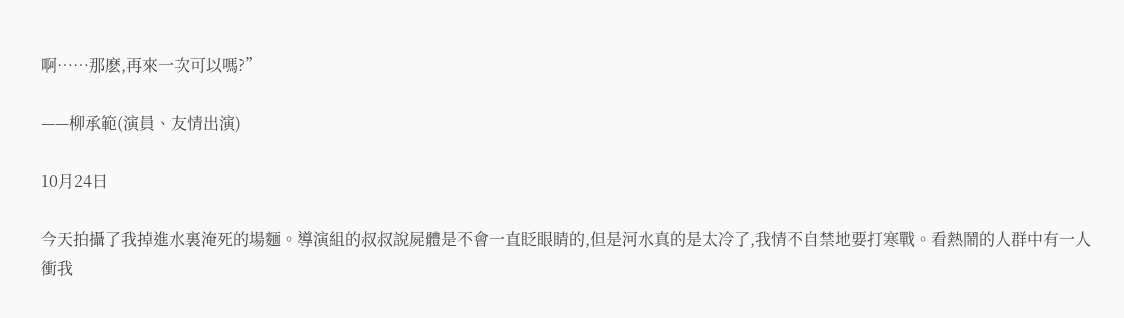啊……那麽,再來一次可以嗎?”

——柳承範(演員、友情出演)

10月24日

今天拍攝了我掉進水裏淹死的場麵。導演組的叔叔說屍體是不會一直眨眼睛的,但是河水真的是太冷了,我情不自禁地要打寒戰。看熱鬧的人群中有一人衝我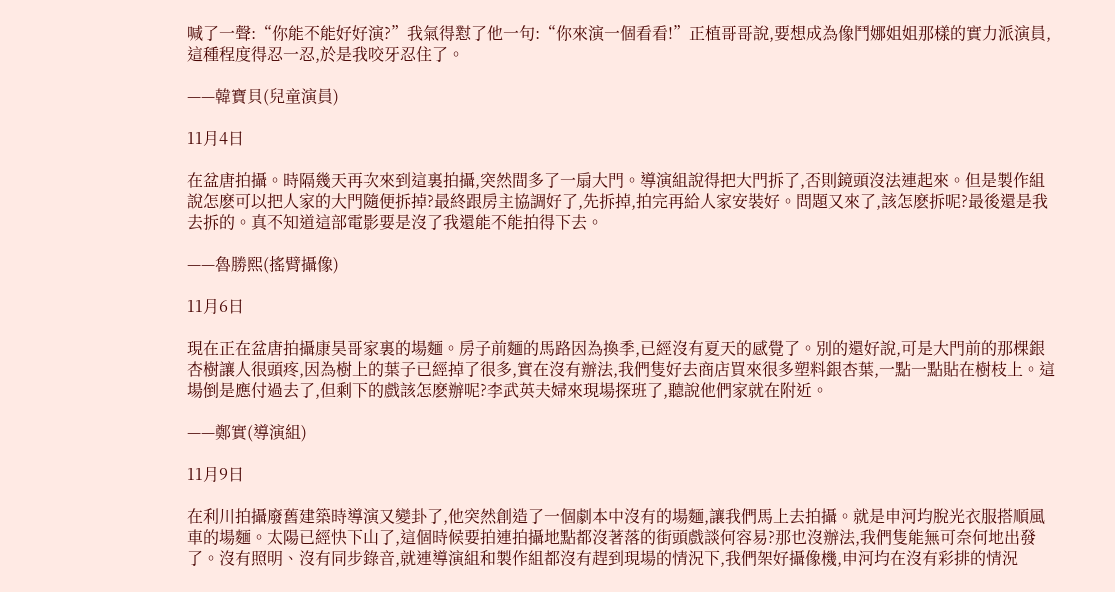喊了一聲:“你能不能好好演?”我氣得懟了他一句:“你來演一個看看!”正植哥哥說,要想成為像鬥娜姐姐那樣的實力派演員,這種程度得忍一忍,於是我咬牙忍住了。

——韓寶貝(兒童演員)

11月4日

在盆唐拍攝。時隔幾天再次來到這裏拍攝,突然間多了一扇大門。導演組說得把大門拆了,否則鏡頭沒法連起來。但是製作組說怎麽可以把人家的大門隨便拆掉?最終跟房主協調好了,先拆掉,拍完再給人家安裝好。問題又來了,該怎麽拆呢?最後還是我去拆的。真不知道這部電影要是沒了我還能不能拍得下去。

——魯勝熙(搖臂攝像)

11月6日

現在正在盆唐拍攝康昊哥家裏的場麵。房子前麵的馬路因為換季,已經沒有夏天的感覺了。別的還好說,可是大門前的那棵銀杏樹讓人很頭疼,因為樹上的葉子已經掉了很多,實在沒有辦法,我們隻好去商店買來很多塑料銀杏葉,一點一點貼在樹枝上。這場倒是應付過去了,但剩下的戲該怎麽辦呢?李武英夫婦來現場探班了,聽說他們家就在附近。

——鄭實(導演組)

11月9日

在利川拍攝廢舊建築時導演又變卦了,他突然創造了一個劇本中沒有的場麵,讓我們馬上去拍攝。就是申河均脫光衣服搭順風車的場麵。太陽已經快下山了,這個時候要拍連拍攝地點都沒著落的街頭戲談何容易?那也沒辦法,我們隻能無可奈何地出發了。沒有照明、沒有同步錄音,就連導演組和製作組都沒有趕到現場的情況下,我們架好攝像機,申河均在沒有彩排的情況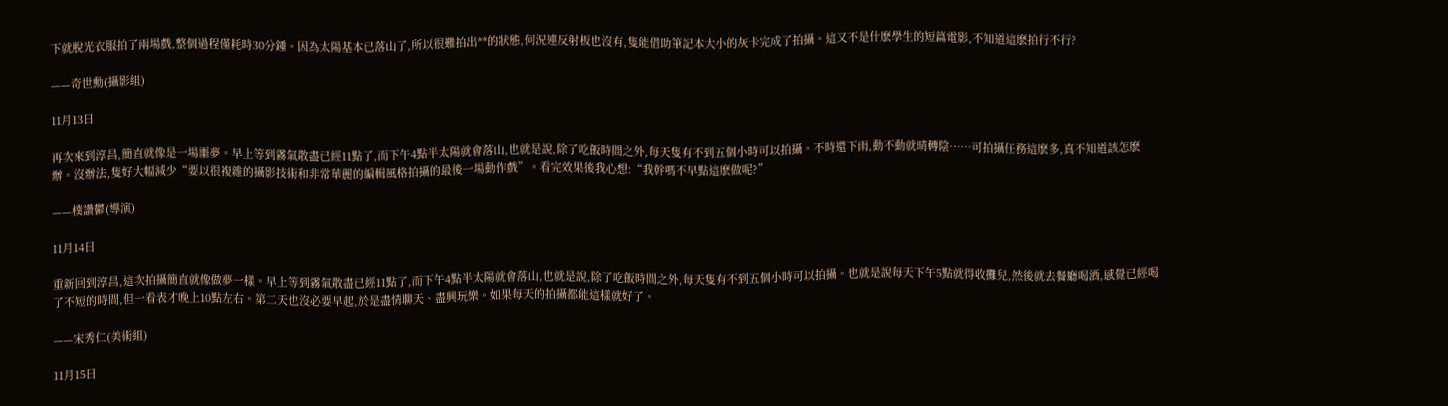下就脫光衣服拍了兩場戲,整個過程僅耗時30分鍾。因為太陽基本已落山了,所以很難拍出**的狀態,何況連反射板也沒有,隻能借助筆記本大小的灰卡完成了拍攝。這又不是什麽學生的短篇電影,不知道這麽拍行不行?

——奇世勳(攝影組)

11月13日

再次來到淳昌,簡直就像是一場噩夢。早上等到霧氣散盡已經11點了,而下午4點半太陽就會落山,也就是說,除了吃飯時間之外,每天隻有不到五個小時可以拍攝。不時還下雨,動不動就晴轉陰……可拍攝任務這麽多,真不知道該怎麽辦。沒辦法,隻好大幅減少“要以很複雜的攝影技術和非常華麗的編輯風格拍攝的最後一場動作戲”。看完效果後我心想:“我幹嗎不早點這麽做呢?”

——樸讚鬱(導演)

11月14日

重新回到淳昌,這次拍攝簡直就像做夢一樣。早上等到霧氣散盡已經11點了,而下午4點半太陽就會落山,也就是說,除了吃飯時間之外,每天隻有不到五個小時可以拍攝。也就是說每天下午5點就得收攤兒,然後就去餐廳喝酒,感覺已經喝了不短的時間,但一看表才晚上10點左右。第二天也沒必要早起,於是盡情聊天、盡興玩樂。如果每天的拍攝都能這樣就好了。

——宋秀仁(美術組)

11月15日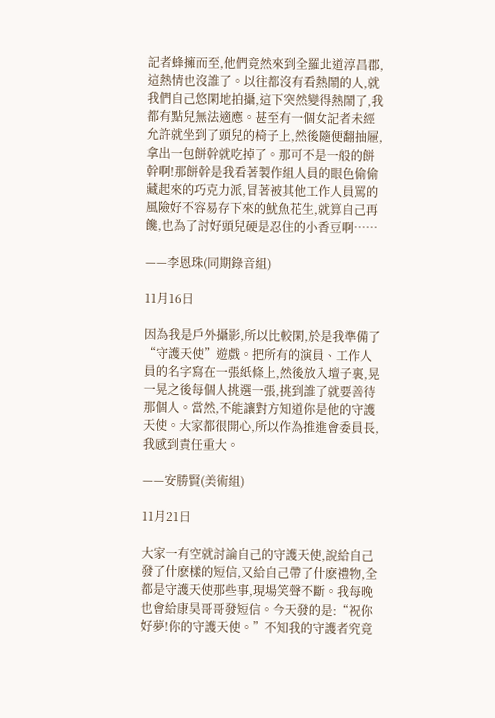記者蜂擁而至,他們竟然來到全羅北道淳昌郡,這熱情也沒誰了。以往都沒有看熱鬧的人,就我們自己悠閑地拍攝,這下突然變得熱鬧了,我都有點兒無法適應。甚至有一個女記者未經允許就坐到了頭兒的椅子上,然後隨便翻抽屜,拿出一包餅幹就吃掉了。那可不是一般的餅幹啊!那餅幹是我看著製作組人員的眼色偷偷藏起來的巧克力派,冒著被其他工作人員罵的風險好不容易存下來的魷魚花生,就算自己再饞,也為了討好頭兒硬是忍住的小香豆啊……

——李恩珠(同期錄音組)

11月16日

因為我是戶外攝影,所以比較閑,於是我準備了“守護天使”遊戲。把所有的演員、工作人員的名字寫在一張紙條上,然後放入壇子裏,晃一晃之後每個人挑選一張,挑到誰了就要善待那個人。當然,不能讓對方知道你是他的守護天使。大家都很開心,所以作為推進會委員長,我感到責任重大。

——安勝賢(美術組)

11月21日

大家一有空就討論自己的守護天使,說給自己發了什麽樣的短信,又給自己帶了什麽禮物,全都是守護天使那些事,現場笑聲不斷。我每晚也會給康昊哥哥發短信。今天發的是:“祝你好夢!你的守護天使。”不知我的守護者究竟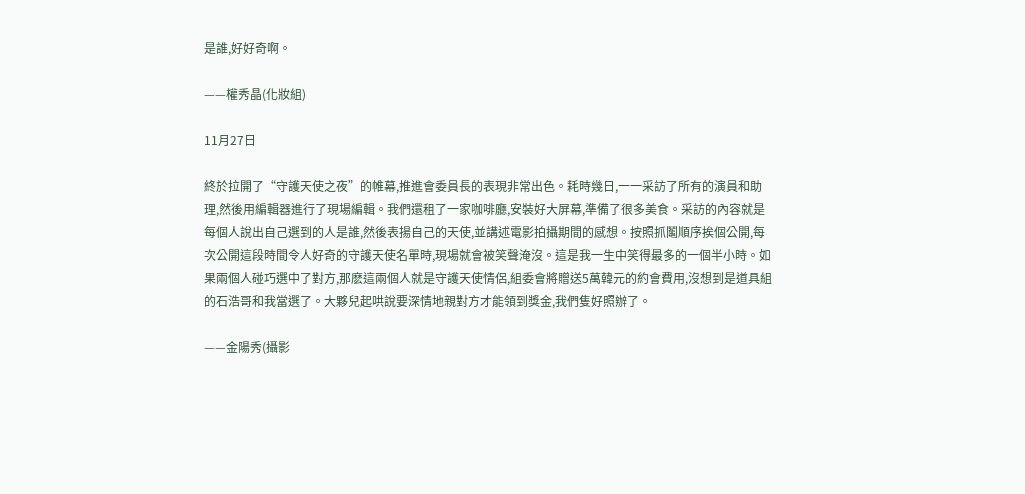是誰,好好奇啊。

——權秀晶(化妝組)

11月27日

終於拉開了“守護天使之夜”的帷幕,推進會委員長的表現非常出色。耗時幾日,一一采訪了所有的演員和助理,然後用編輯器進行了現場編輯。我們還租了一家咖啡廳,安裝好大屏幕,準備了很多美食。采訪的內容就是每個人說出自己選到的人是誰,然後表揚自己的天使,並講述電影拍攝期間的感想。按照抓鬮順序挨個公開,每次公開這段時間令人好奇的守護天使名單時,現場就會被笑聲淹沒。這是我一生中笑得最多的一個半小時。如果兩個人碰巧選中了對方,那麽這兩個人就是守護天使情侶,組委會將贈送5萬韓元的約會費用,沒想到是道具組的石浩哥和我當選了。大夥兒起哄說要深情地親對方才能領到獎金,我們隻好照辦了。

——金陽秀(攝影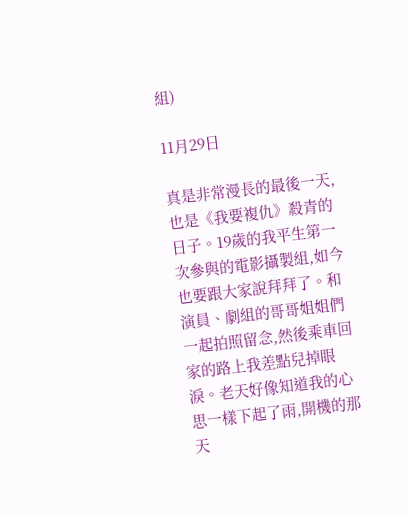組)

11月29日

真是非常漫長的最後一天,也是《我要複仇》殺青的日子。19歲的我平生第一次參與的電影攝製組,如今也要跟大家說拜拜了。和演員、劇組的哥哥姐姐們一起拍照留念,然後乘車回家的路上我差點兒掉眼淚。老天好像知道我的心思一樣下起了雨,開機的那天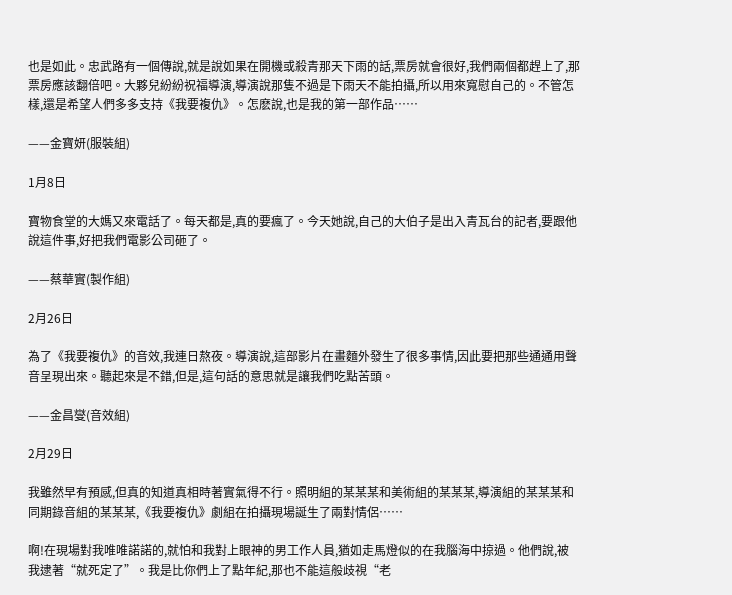也是如此。忠武路有一個傳說,就是說如果在開機或殺青那天下雨的話,票房就會很好,我們兩個都趕上了,那票房應該翻倍吧。大夥兒紛紛祝福導演,導演說那隻不過是下雨天不能拍攝,所以用來寬慰自己的。不管怎樣,還是希望人們多多支持《我要複仇》。怎麽說,也是我的第一部作品……

——金寶妍(服裝組)

1月8日

寶物食堂的大媽又來電話了。每天都是,真的要瘋了。今天她說,自己的大伯子是出入青瓦台的記者,要跟他說這件事,好把我們電影公司砸了。

——蔡華實(製作組)

2月26日

為了《我要複仇》的音效,我連日熬夜。導演說,這部影片在畫麵外發生了很多事情,因此要把那些通通用聲音呈現出來。聽起來是不錯,但是,這句話的意思就是讓我們吃點苦頭。

——金昌燮(音效組)

2月29日

我雖然早有預感,但真的知道真相時著實氣得不行。照明組的某某某和美術組的某某某,導演組的某某某和同期錄音組的某某某,《我要複仇》劇組在拍攝現場誕生了兩對情侶……

啊!在現場對我唯唯諾諾的,就怕和我對上眼神的男工作人員,猶如走馬燈似的在我腦海中掠過。他們說,被我逮著“就死定了”。我是比你們上了點年紀,那也不能這般歧視“老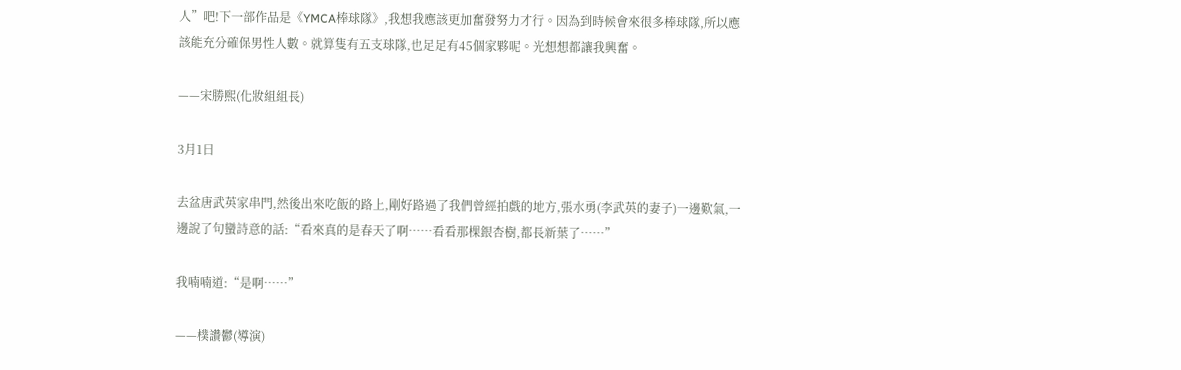人”吧!下一部作品是《YMCA棒球隊》,我想我應該更加奮發努力才行。因為到時候會來很多棒球隊,所以應該能充分確保男性人數。就算隻有五支球隊,也足足有45個家夥呢。光想想都讓我興奮。

——宋勝熙(化妝組組長)

3月1日

去盆唐武英家串門,然後出來吃飯的路上,剛好路過了我們曾經拍戲的地方,張水勇(李武英的妻子)一邊歎氣,一邊說了句蠻詩意的話:“看來真的是春天了啊……看看那棵銀杏樹,都長新葉了……”

我喃喃道:“是啊……”

——樸讚鬱(導演)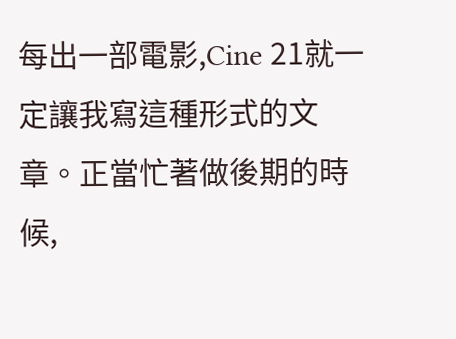每出一部電影,Cine 21就一定讓我寫這種形式的文章。正當忙著做後期的時候,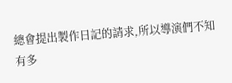總會提出製作日記的請求,所以導演們不知有多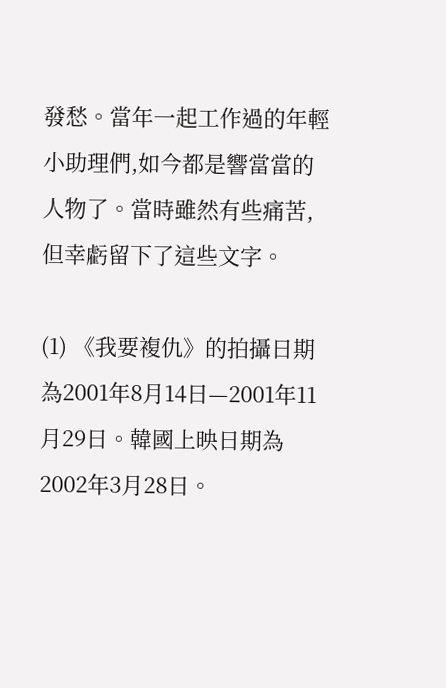發愁。當年一起工作過的年輕小助理們,如今都是響當當的人物了。當時雖然有些痛苦,但幸虧留下了這些文字。

(1) 《我要複仇》的拍攝日期為2001年8月14日—2001年11月29日。韓國上映日期為2002年3月28日。